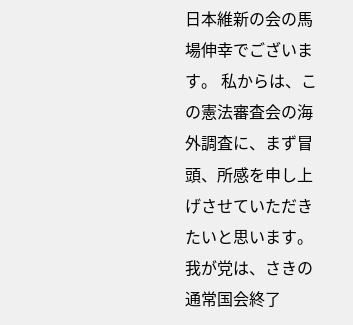日本維新の会の馬場伸幸でございます。 私からは、この憲法審査会の海外調査に、まず冒頭、所感を申し上げさせていただきたいと思います。 我が党は、さきの通常国会終了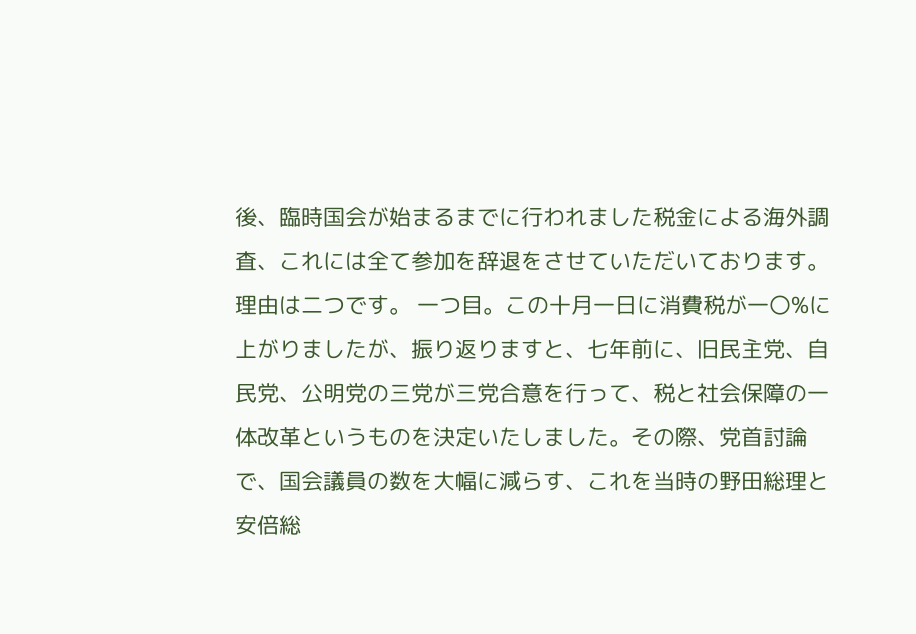後、臨時国会が始まるまでに行われました税金による海外調査、これには全て参加を辞退をさせていただいております。 理由は二つです。 一つ目。この十月一日に消費税が一〇%に上がりましたが、振り返りますと、七年前に、旧民主党、自民党、公明党の三党が三党合意を行って、税と社会保障の一体改革というものを決定いたしました。その際、党首討論で、国会議員の数を大幅に減らす、これを当時の野田総理と安倍総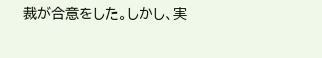裁が合意をした。しかし、実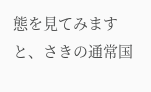態を見てみますと、さきの通常国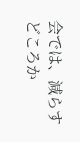会では、減らすどころか